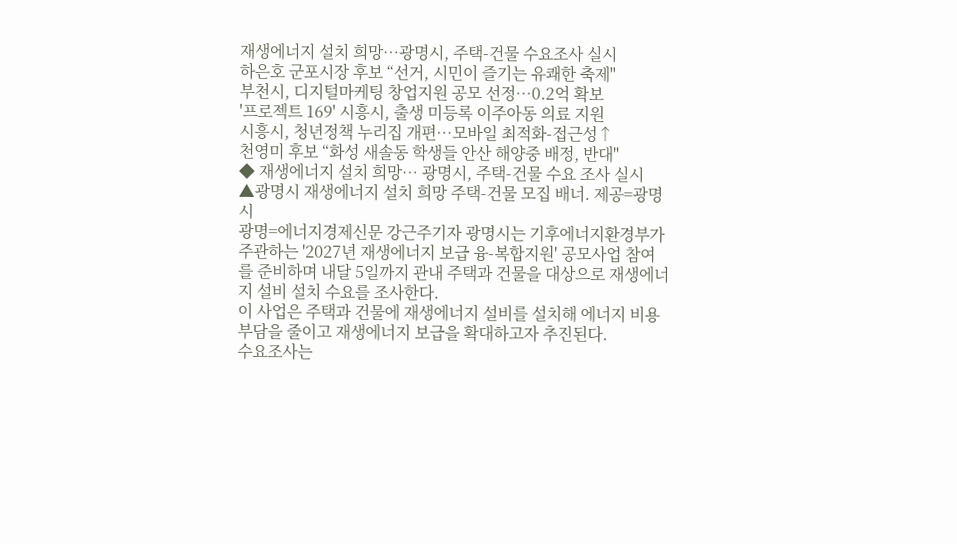재생에너지 설치 희망…광명시, 주택-건물 수요조사 실시
하은호 군포시장 후보 “선거, 시민이 즐기는 유쾌한 축제"
부천시, 디지털마케팅 창업지원 공모 선정…0.2억 확보
'프로젝트 169' 시흥시, 출생 미등록 이주아동 의료 지원
시흥시, 청년정책 누리집 개편…모바일 최적화-접근성↑
천영미 후보 “화성 새솔동 학생들 안산 해양중 배정, 반대"
◆ 재생에너지 설치 희망… 광명시, 주택-건물 수요 조사 실시
▲광명시 재생에너지 설치 희망 주택-건물 모집 배너. 제공=광명시
광명=에너지경제신문 강근주기자 광명시는 기후에너지환경부가 주관하는 '2027년 재생에너지 보급 융-복합지원' 공모사업 참여를 준비하며 내달 5일까지 관내 주택과 건물을 대상으로 재생에너지 설비 설치 수요를 조사한다.
이 사업은 주택과 건물에 재생에너지 설비를 설치해 에너지 비용 부담을 줄이고 재생에너지 보급을 확대하고자 추진된다.
수요조사는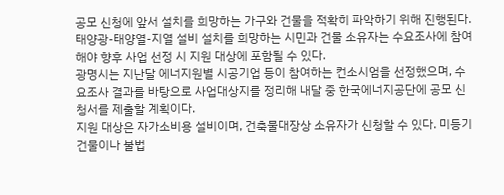공모 신청에 앞서 설치를 희망하는 가구와 건물을 적확히 파악하기 위해 진행된다. 태양광-태양열-지열 설비 설치를 희망하는 시민과 건물 소유자는 수요조사에 참여해야 향후 사업 선정 시 지원 대상에 포함될 수 있다.
광명시는 지난달 에너지원별 시공기업 등이 참여하는 컨소시엄을 선정했으며, 수요조사 결과를 바탕으로 사업대상지를 정리해 내달 중 한국에너지공단에 공모 신청서를 제출할 계획이다.
지원 대상은 자가소비용 설비이며, 건축물대장상 소유자가 신청할 수 있다. 미등기 건물이나 불법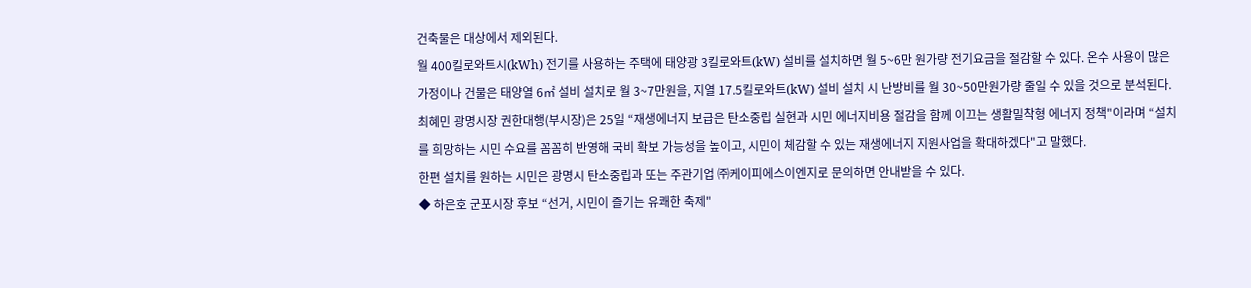건축물은 대상에서 제외된다.
월 400킬로와트시(kWh) 전기를 사용하는 주택에 태양광 3킬로와트(kW) 설비를 설치하면 월 5~6만 원가량 전기요금을 절감할 수 있다. 온수 사용이 많은 가정이나 건물은 태양열 6㎡ 설비 설치로 월 3~7만원을, 지열 17.5킬로와트(kW) 설비 설치 시 난방비를 월 30~50만원가량 줄일 수 있을 것으로 분석된다.
최혜민 광명시장 권한대행(부시장)은 25일 “재생에너지 보급은 탄소중립 실현과 시민 에너지비용 절감을 함께 이끄는 생활밀착형 에너지 정책"이라며 “설치를 희망하는 시민 수요를 꼼꼼히 반영해 국비 확보 가능성을 높이고, 시민이 체감할 수 있는 재생에너지 지원사업을 확대하겠다"고 말했다.
한편 설치를 원하는 시민은 광명시 탄소중립과 또는 주관기업 ㈜케이피에스이엔지로 문의하면 안내받을 수 있다.
◆ 하은호 군포시장 후보 “선거, 시민이 즐기는 유쾌한 축제"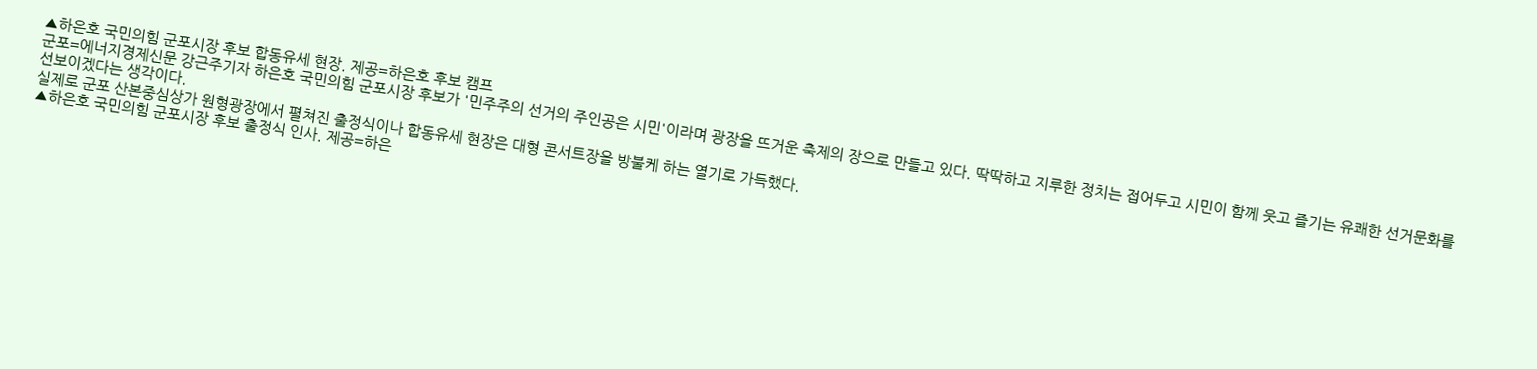▲하은호 국민의힘 군포시장 후보 합동유세 현장. 제공=하은호 후보 캠프
군포=에너지경제신문 강근주기자 하은호 국민의힘 군포시장 후보가 '민주주의 선거의 주인공은 시민'이라며 광장을 뜨거운 축제의 장으로 만들고 있다. 딱딱하고 지루한 정치는 접어두고 시민이 함께 웃고 즐기는 유쾌한 선거문화를 선보이겠다는 생각이다.
실제로 군포 산본중심상가 원형광장에서 펼쳐진 출정식이나 합동유세 현장은 대형 콘서트장을 방불케 하는 열기로 가득했다.
▲하은호 국민의힘 군포시장 후보 출정식 인사. 제공=하은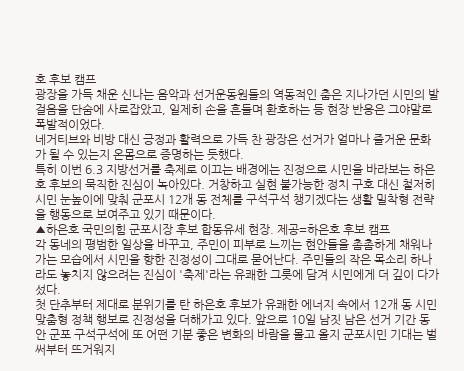호 후보 캠프
광장을 가득 채운 신나는 음악과 선거운동원들의 역동적인 춤은 지나가던 시민의 발걸음을 단숨에 사로잡았고, 일제히 손을 흔들며 환호하는 등 현장 반응은 그야말로 폭발적이었다.
네거티브와 비방 대신 긍정과 활력으로 가득 찬 광장은 선거가 얼마나 즐거운 문화가 될 수 있는지 온몸으로 증명하는 듯했다.
특히 이번 6.3 지방선거를 축제로 이끄는 배경에는 진정으로 시민을 바라보는 하은호 후보의 묵직한 진심이 녹아있다. 거창하고 실현 불가능한 정치 구호 대신 철저히 시민 눈높이에 맞춰 군포시 12개 동 전체를 구석구석 챙기겠다는 생활 밀착형 전략을 행동으로 보여주고 있기 때문이다.
▲하은호 국민의힘 군포시장 후보 합동유세 현장. 제공=하은호 후보 캠프
각 동네의 평범한 일상을 바꾸고, 주민이 피부로 느끼는 현안들을 촘촘하게 채워나가는 모습에서 시민을 향한 진정성이 그대로 묻어난다. 주민들의 작은 목소리 하나라도 놓치지 않으려는 진심이 '축제'라는 유쾌한 그릇에 담겨 시민에게 더 깊이 다가섰다.
첫 단추부터 제대로 분위기를 탄 하은호 후보가 유쾌한 에너지 속에서 12개 동 시민 맞춤형 정책 행보로 진정성을 더해가고 있다. 앞으로 10일 남짓 남은 선거 기간 동안 군포 구석구석에 또 어떤 기분 좋은 변화의 바람을 몰고 올지 군포시민 기대는 벌써부터 뜨거워지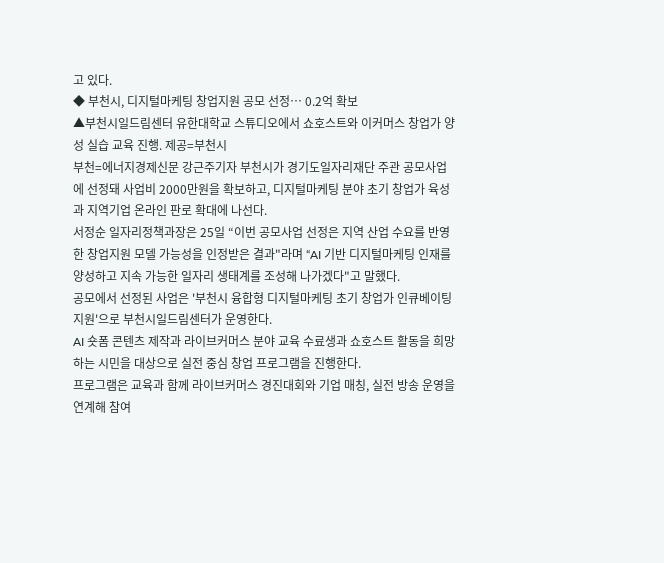고 있다.
◆ 부천시, 디지털마케팅 창업지원 공모 선정… 0.2억 확보
▲부천시일드림센터 유한대학교 스튜디오에서 쇼호스트와 이커머스 창업가 양성 실습 교육 진행. 제공=부천시
부천=에너지경제신문 강근주기자 부천시가 경기도일자리재단 주관 공모사업에 선정돼 사업비 2000만원을 확보하고, 디지털마케팅 분야 초기 창업가 육성과 지역기업 온라인 판로 확대에 나선다.
서정순 일자리정책과장은 25일 “이번 공모사업 선정은 지역 산업 수요를 반영한 창업지원 모델 가능성을 인정받은 결과"라며 “AI 기반 디지털마케팅 인재를 양성하고 지속 가능한 일자리 생태계를 조성해 나가겠다"고 말했다.
공모에서 선정된 사업은 '부천시 융합형 디지털마케팅 초기 창업가 인큐베이팅 지원'으로 부천시일드림센터가 운영한다.
AI 숏폼 콘텐츠 제작과 라이브커머스 분야 교육 수료생과 쇼호스트 활동을 희망하는 시민을 대상으로 실전 중심 창업 프로그램을 진행한다.
프로그램은 교육과 함께 라이브커머스 경진대회와 기업 매칭, 실전 방송 운영을 연계해 참여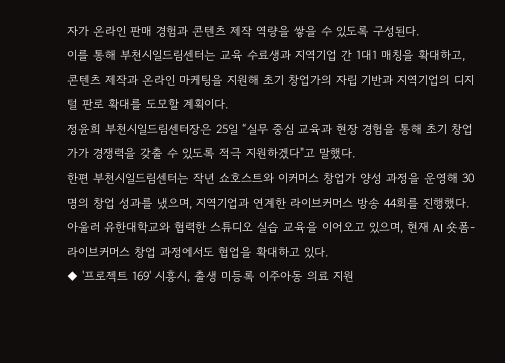자가 온라인 판매 경험과 콘텐츠 제작 역량을 쌓을 수 있도록 구성된다.
이를 통해 부천시일드림센터는 교육 수료생과 지역기업 간 1대1 매칭을 확대하고, 콘텐츠 제작과 온라인 마케팅을 지원해 초기 창업가의 자립 기반과 지역기업의 디지털 판로 확대를 도모할 계획이다.
정윤희 부천시일드림센터장은 25일 “실무 중심 교육과 현장 경험을 통해 초기 창업가가 경쟁력을 갖출 수 있도록 적극 지원하겠다"고 말했다.
한편 부천시일드림센터는 작년 쇼호스트와 이커머스 창업가 양성 과정을 운영해 30명의 창업 성과를 냈으며, 지역기업과 연계한 라이브커머스 방송 44회를 진행했다.
아울러 유한대학교와 협력한 스튜디오 실습 교육을 이어오고 있으며, 현재 AI 숏폼-라이브커머스 창업 과정에서도 협업을 확대하고 있다.
◆ '프로젝트 169' 시흥시, 출생 미등록 이주아동 의료 지원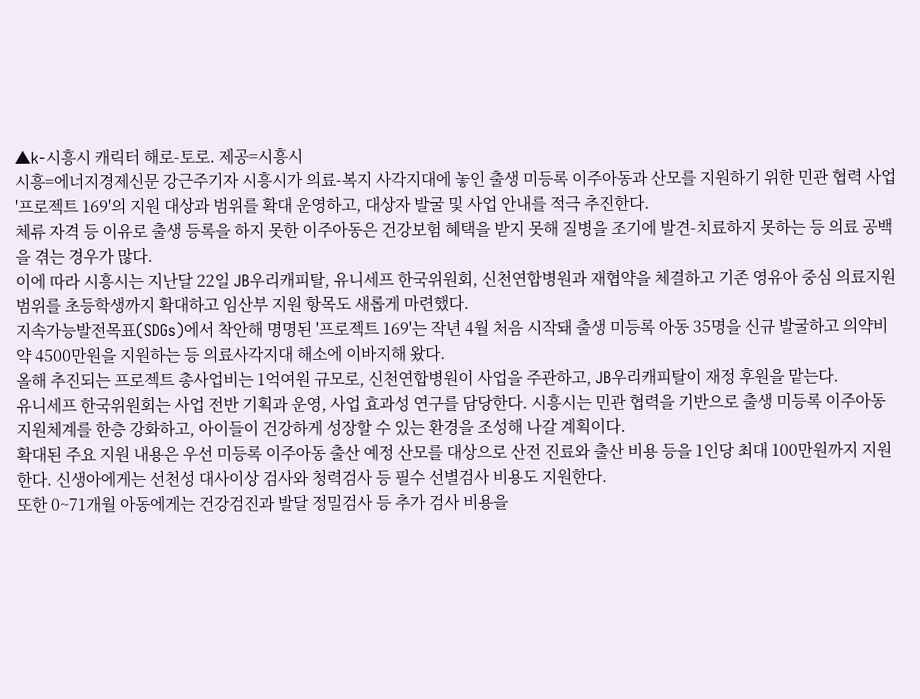▲k-시흥시 캐릭터 해로-토로. 제공=시흥시
시흥=에너지경제신문 강근주기자 시흥시가 의료-복지 사각지대에 놓인 출생 미등록 이주아동과 산모를 지원하기 위한 민관 협력 사업 '프로젝트 169'의 지원 대상과 범위를 확대 운영하고, 대상자 발굴 및 사업 안내를 적극 추진한다.
체류 자격 등 이유로 출생 등록을 하지 못한 이주아동은 건강보험 혜택을 받지 못해 질병을 조기에 발견-치료하지 못하는 등 의료 공백을 겪는 경우가 많다.
이에 따라 시흥시는 지난달 22일 JB우리캐피탈, 유니세프 한국위원회, 신천연합병원과 재협약을 체결하고 기존 영유아 중심 의료지원 범위를 초등학생까지 확대하고 임산부 지원 항목도 새롭게 마련했다.
지속가능발전목표(SDGs)에서 착안해 명명된 '프로젝트 169'는 작년 4월 처음 시작돼 출생 미등록 아동 35명을 신규 발굴하고 의약비 약 4500만원을 지원하는 등 의료사각지대 해소에 이바지해 왔다.
올해 추진되는 프로젝트 총사업비는 1억여원 규모로, 신천연합병원이 사업을 주관하고, JB우리캐피탈이 재정 후원을 맡는다.
유니세프 한국위원회는 사업 전반 기획과 운영, 사업 효과성 연구를 담당한다. 시흥시는 민관 협력을 기반으로 출생 미등록 이주아동 지원체계를 한층 강화하고, 아이들이 건강하게 성장할 수 있는 환경을 조성해 나갈 계획이다.
확대된 주요 지원 내용은 우선 미등록 이주아동 출산 예정 산모를 대상으로 산전 진료와 출산 비용 등을 1인당 최대 100만원까지 지원한다. 신생아에게는 선천성 대사이상 검사와 청력검사 등 필수 선별검사 비용도 지원한다.
또한 0~71개월 아동에게는 건강검진과 발달 정밀검사 등 추가 검사 비용을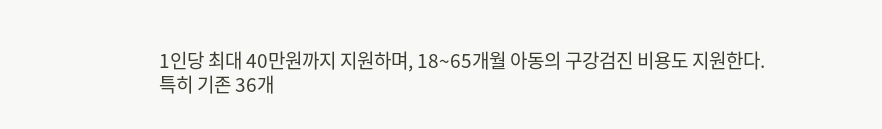1인당 최대 40만원까지 지원하며, 18~65개월 아동의 구강검진 비용도 지원한다.
특히 기존 36개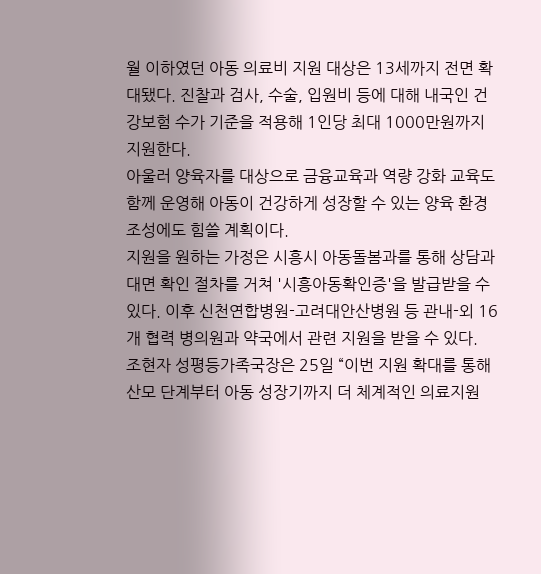월 이하였던 아동 의료비 지원 대상은 13세까지 전면 확대됐다. 진찰과 검사, 수술, 입원비 등에 대해 내국인 건강보험 수가 기준을 적용해 1인당 최대 1000만원까지 지원한다.
아울러 양육자를 대상으로 금융교육과 역량 강화 교육도 함께 운영해 아동이 건강하게 성장할 수 있는 양육 환경 조성에도 힘쓸 계획이다.
지원을 원하는 가정은 시흥시 아동돌봄과를 통해 상담과 대면 확인 절차를 거쳐 '시흥아동확인증'을 발급받을 수 있다. 이후 신천연합병원-고려대안산병원 등 관내-외 16개 협력 병의원과 약국에서 관련 지원을 받을 수 있다.
조현자 성평등가족국장은 25일 “이번 지원 확대를 통해 산모 단계부터 아동 성장기까지 더 체계적인 의료지원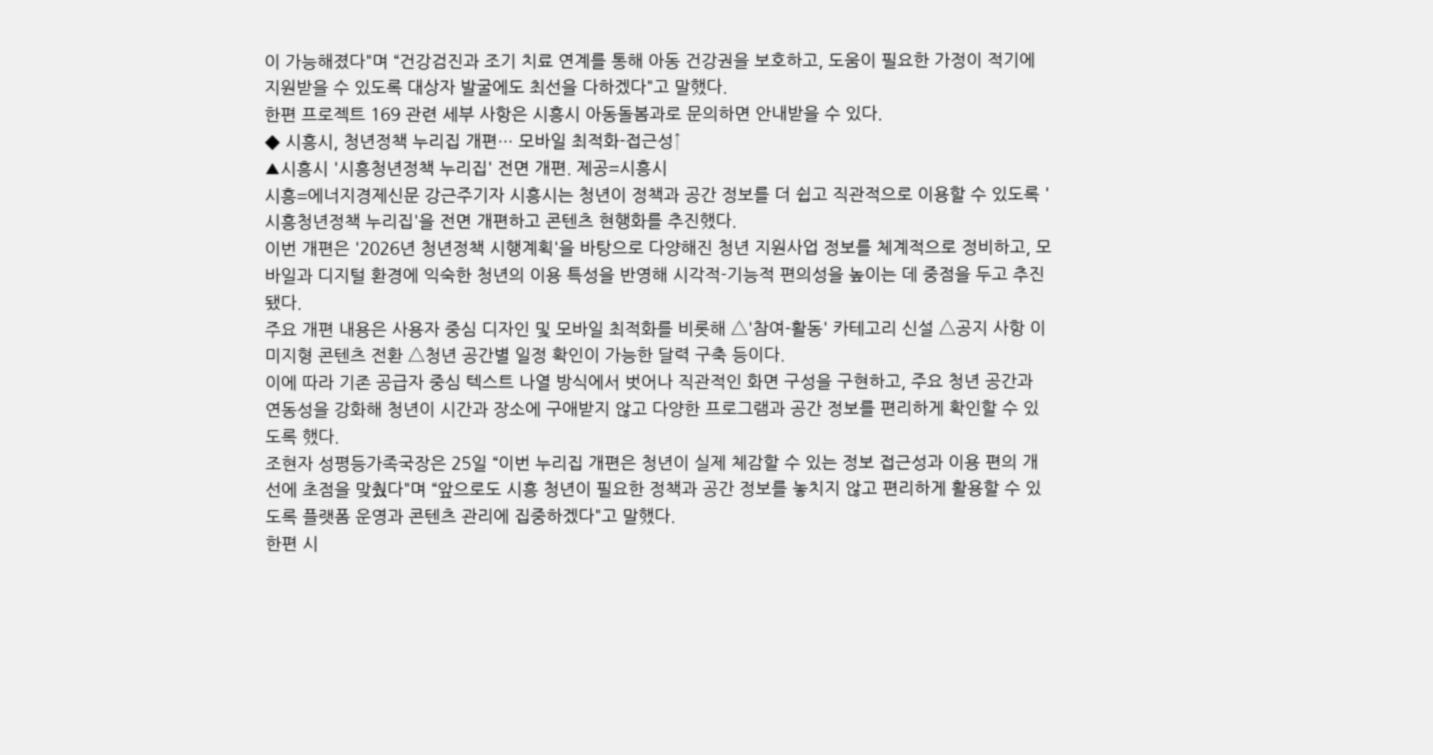이 가능해졌다"며 “건강검진과 조기 치료 연계를 통해 아동 건강권을 보호하고, 도움이 필요한 가정이 적기에 지원받을 수 있도록 대상자 발굴에도 최선을 다하겠다"고 말했다.
한편 프로젝트 169 관련 세부 사항은 시흥시 아동돌봄과로 문의하면 안내받을 수 있다.
◆ 시흥시, 청년정책 누리집 개편… 모바일 최적화-접근성↑
▲시흥시 '시흥청년정책 누리집' 전면 개편. 제공=시흥시
시흥=에너지경제신문 강근주기자 시흥시는 청년이 정책과 공간 정보를 더 쉽고 직관적으로 이용할 수 있도록 '시흥청년정책 누리집'을 전면 개편하고 콘텐츠 현행화를 추진했다.
이번 개편은 '2026년 청년정책 시행계획'을 바탕으로 다양해진 청년 지원사업 정보를 체계적으로 정비하고, 모바일과 디지털 환경에 익숙한 청년의 이용 특성을 반영해 시각적-기능적 편의성을 높이는 데 중점을 두고 추진됐다.
주요 개편 내용은 사용자 중심 디자인 및 모바일 최적화를 비롯해 △'참여-활동' 카테고리 신설 △공지 사항 이미지형 콘텐츠 전환 △청년 공간별 일정 확인이 가능한 달력 구축 등이다.
이에 따라 기존 공급자 중심 텍스트 나열 방식에서 벗어나 직관적인 화면 구성을 구현하고, 주요 청년 공간과 연동성을 강화해 청년이 시간과 장소에 구애받지 않고 다양한 프로그램과 공간 정보를 편리하게 확인할 수 있도록 했다.
조현자 성평등가족국장은 25일 “이번 누리집 개편은 청년이 실제 체감할 수 있는 정보 접근성과 이용 편의 개선에 초점을 맞췄다"며 “앞으로도 시흥 청년이 필요한 정책과 공간 정보를 놓치지 않고 편리하게 활용할 수 있도록 플랫폼 운영과 콘텐츠 관리에 집중하겠다"고 말했다.
한편 시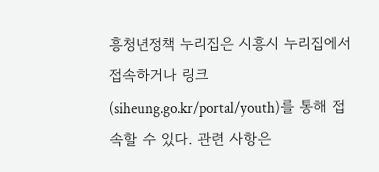흥청년정책 누리집은 시흥시 누리집에서 접속하거나 링크(siheung.go.kr/portal/youth)를 통해 접속할 수 있다. 관련 사항은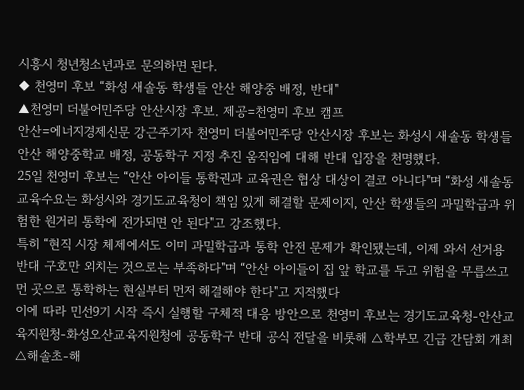시흥시 청년청소년과로 문의하면 된다.
◆ 천영미 후보 “화성 새솔동 학생들 안산 해양중 배정, 반대"
▲천영미 더불어민주당 안산시장 후보. 제공=천영미 후보 캠프
안산=에너지경제신문 강근주기자 천영미 더불어민주당 안산시장 후보는 화성시 새솔동 학생들 안산 해양중학교 배정, 공동학구 지정 추진 움직임에 대해 반대 입장을 천명했다.
25일 천영미 후보는 “안산 아이들 통학권과 교육권은 협상 대상이 결코 아니다"며 “화성 새솔동 교육수요는 화성시와 경기도교육청이 책임 있게 해결할 문제이지, 안산 학생들의 과밀학급과 위험한 원거리 통학에 전가되면 안 된다"고 강조했다.
특히 “현직 시장 체제에서도 이미 과밀학급과 통학 안전 문제가 확인됐는데, 이제 와서 선거용 반대 구호만 외치는 것으로는 부족하다"며 “안산 아이들이 집 앞 학교를 두고 위험을 무릅쓰고 먼 곳으로 통학하는 현실부터 먼저 해결해야 한다"고 지적했다
이에 따라 민선9기 시작 즉시 실행할 구체적 대응 방안으로 천영미 후보는 경기도교육청-안산교육지원청-화성오산교육지원청에 공동학구 반대 공식 전달을 비롯해 △학부모 긴급 간담회 개최 △해솔초-해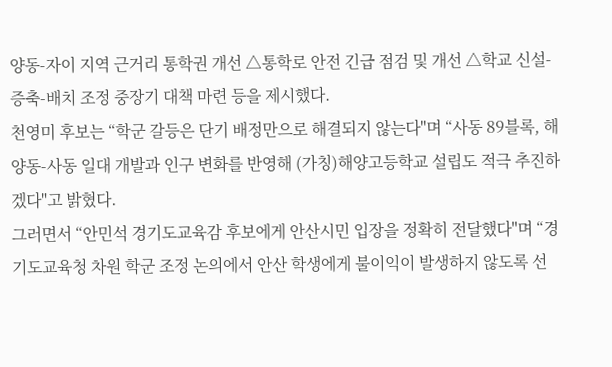양동-자이 지역 근거리 통학권 개선 △통학로 안전 긴급 점검 및 개선 △학교 신설-증축-배치 조정 중장기 대책 마련 등을 제시했다.
천영미 후보는 “학군 갈등은 단기 배정만으로 해결되지 않는다"며 “사동 89블록, 해양동-사동 일대 개발과 인구 변화를 반영해 (가칭)해양고등학교 설립도 적극 추진하겠다"고 밝혔다.
그러면서 “안민석 경기도교육감 후보에게 안산시민 입장을 정확히 전달했다"며 “경기도교육청 차원 학군 조정 논의에서 안산 학생에게 불이익이 발생하지 않도록 선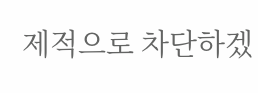제적으로 차단하겠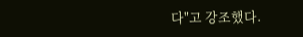다"고 강조했다.